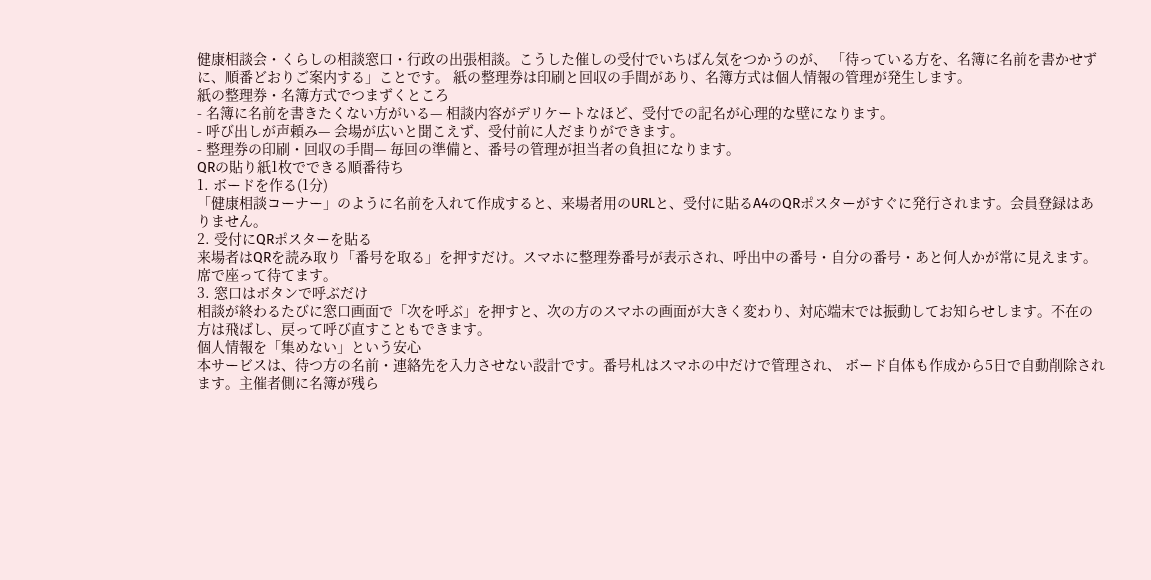健康相談会・くらしの相談窓口・行政の出張相談。こうした催しの受付でいちばん気をつかうのが、 「待っている方を、名簿に名前を書かせずに、順番どおりご案内する」ことです。 紙の整理券は印刷と回収の手間があり、名簿方式は個人情報の管理が発生します。
紙の整理券・名簿方式でつまずくところ
- 名簿に名前を書きたくない方がいる— 相談内容がデリケートなほど、受付での記名が心理的な壁になります。
- 呼び出しが声頼み— 会場が広いと聞こえず、受付前に人だまりができます。
- 整理券の印刷・回収の手間— 毎回の準備と、番号の管理が担当者の負担になります。
QRの貼り紙1枚でできる順番待ち
1. ボードを作る(1分)
「健康相談コーナー」のように名前を入れて作成すると、来場者用のURLと、受付に貼るA4のQRポスターがすぐに発行されます。会員登録はありません。
2. 受付にQRポスターを貼る
来場者はQRを読み取り「番号を取る」を押すだけ。スマホに整理券番号が表示され、呼出中の番号・自分の番号・あと何人かが常に見えます。席で座って待てます。
3. 窓口はボタンで呼ぶだけ
相談が終わるたびに窓口画面で「次を呼ぶ」を押すと、次の方のスマホの画面が大きく変わり、対応端末では振動してお知らせします。不在の方は飛ばし、戻って呼び直すこともできます。
個人情報を「集めない」という安心
本サービスは、待つ方の名前・連絡先を入力させない設計です。番号札はスマホの中だけで管理され、 ボード自体も作成から5日で自動削除されます。主催者側に名簿が残ら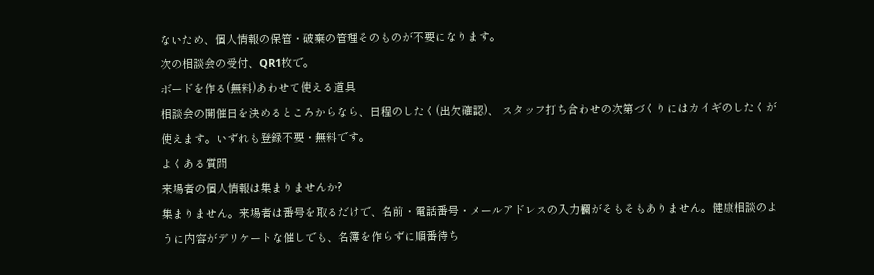ないため、個人情報の保管・破棄の管理そのものが不要になります。
次の相談会の受付、QR1枚で。
ボードを作る(無料)あわせて使える道具
相談会の開催日を決めるところからなら、日程のしたく(出欠確認)、 スタッフ打ち合わせの次第づくりにはカイギのしたくが使えます。いずれも登録不要・無料です。
よくある質問
来場者の個人情報は集まりませんか?
集まりません。来場者は番号を取るだけで、名前・電話番号・メールアドレスの入力欄がそもそもありません。健康相談のように内容がデリケートな催しでも、名簿を作らずに順番待ち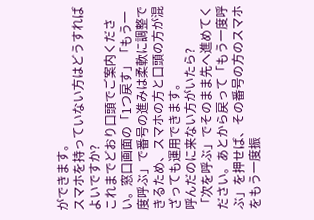ができます。
スマホを持っていない方はどうすればよいですか?
これまでどおり口頭でご案内ください。窓口画面の「1つ戻す」「もう一度呼ぶ」で番号の進みは柔軟に調整できるため、スマホの方と口頭の方が混ざっても運用できます。
呼んだのに来ない方がいたら?
「次を呼ぶ」でそのまま先へ進めてください。あとから戻って「もう一度呼ぶ」を押せば、その番号の方のスマホをもう一度振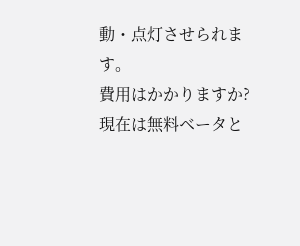動・点灯させられます。
費用はかかりますか?
現在は無料ベータと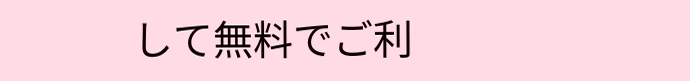して無料でご利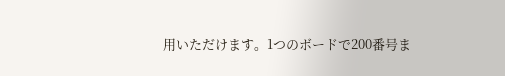用いただけます。1つのボードで200番号ま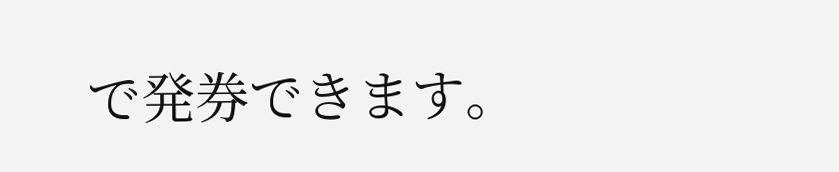で発券できます。